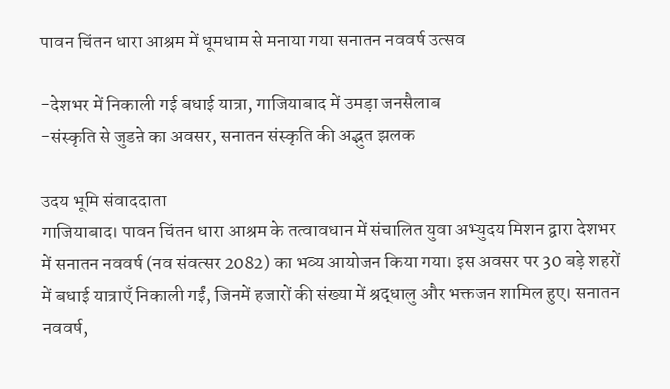पावन चिंतन धारा आश्रम में धूमधाम से मनाया गया सनातन नववर्ष उत्सव

-देशभर में निकाली गई बधाई यात्रा, गाजियाबाद में उमड़ा जनसैलाब
-संस्कृति से जुडऩे का अवसर, सनातन संस्कृति की अद्भुत झलक

उदय भूमि संवाददाता
गाजियाबाद। पावन चिंतन धारा आश्रम के तत्वावधान में संचालित युवा अभ्युदय मिशन द्वारा देशभर में सनातन नववर्ष (नव संवत्सर 2082) का भव्य आयोजन किया गया। इस अवसर पर 30 बड़े शहरों में बधाई यात्राएँ निकाली गईं, जिनमें हजारों की संख्या में श्रद्धालु और भक्तजन शामिल हुए। सनातन नववर्ष,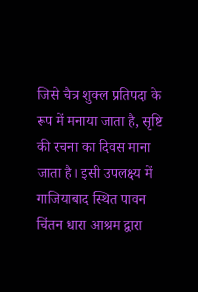जिसे चैत्र शुक्ल प्रतिपदा के रूप में मनाया जाता है, सृष्टि की रचना का दिवस माना जाता है। इसी उपलक्ष्य में गाजियाबाद स्थित पावन चिंतन धारा आश्रम द्वारा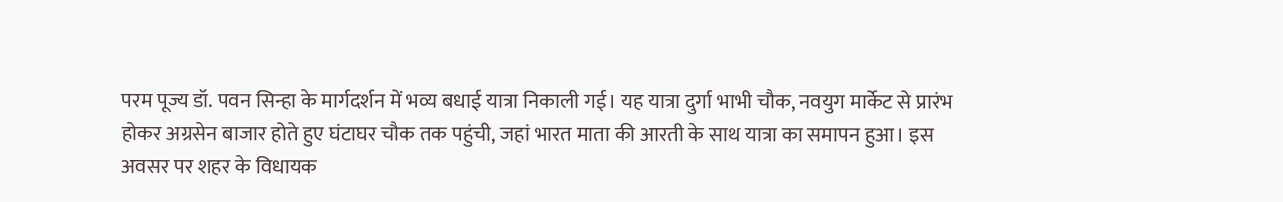परम पूज्य डॉ. पवन सिन्हा के मार्गदर्शन में भव्य बधाई यात्रा निकाली गई। यह यात्रा दुर्गा भाभी चौक, नवयुग मार्केट से प्रारंभ होकर अग्रसेन बाजार होते हुए घंटाघर चौक तक पहुंची, जहां भारत माता की आरती के साथ यात्रा का समापन हुआ। इस अवसर पर शहर के विधायक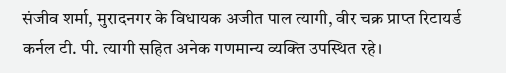संजीव शर्मा, मुरादनगर के विधायक अजीत पाल त्यागी, वीर चक्र प्राप्त रिटायर्ड कर्नल टी. पी. त्यागी सहित अनेक गणमान्य व्यक्ति उपस्थित रहे।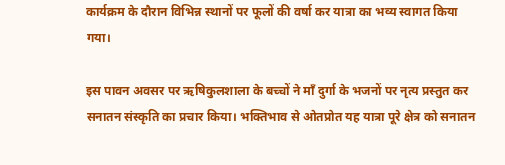कार्यक्रम के दौरान विभिन्न स्थानों पर फूलों की वर्षा कर यात्रा का भव्य स्वागत किया गया।

इस पावन अवसर पर ऋषिकुलशाला के बच्चों ने माँ दुर्गा के भजनों पर नृत्य प्रस्तुत कर सनातन संस्कृति का प्रचार किया। भक्तिभाव से ओतप्रोत यह यात्रा पूरे क्षेत्र को सनातन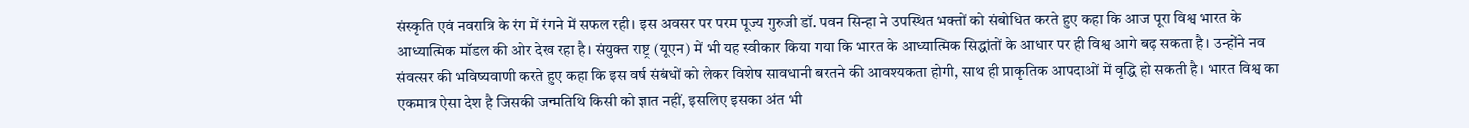संस्कृति एवं नवरात्रि के रंग में रंगने में सफल रही। इस अवसर पर परम पूज्य गुरुजी डॉ. पवन सिन्हा ने उपस्थित भक्तों को संबोधित करते हुए कहा कि आज पूरा विश्व भारत के आध्यात्मिक मॉडल की ओर देख रहा है। संयुक्त राष्ट्र (यूएन) में भी यह स्वीकार किया गया कि भारत के आध्यात्मिक सिद्धांतों के आधार पर ही विश्व आगे बढ़ सकता है। उन्होंने नव संवत्सर की भविष्यवाणी करते हुए कहा कि इस वर्ष संबंधों को लेकर विशेष सावधानी बरतने की आवश्यकता होगी, साथ ही प्राकृतिक आपदाओं में वृद्धि हो सकती है। भारत विश्व का एकमात्र ऐसा देश है जिसकी जन्मतिथि किसी को ज्ञात नहीं, इसलिए इसका अंत भी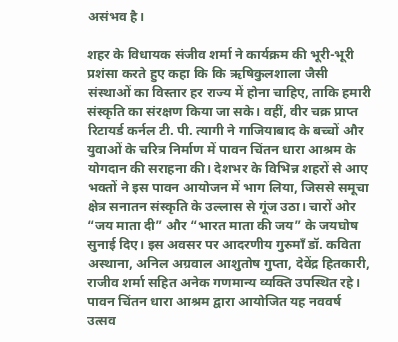असंभव है।

शहर के विधायक संजीव शर्मा ने कार्यक्रम की भूरी-भूरी प्रशंसा करते हुए कहा कि कि ऋषिकुलशाला जैसी संस्थाओं का विस्तार हर राज्य में होना चाहिए, ताकि हमारी संस्कृति का संरक्षण किया जा सके। वहीं, वीर चक्र प्राप्त रिटायर्ड कर्नल टी. पी. त्यागी ने गाजियाबाद के बच्चों और युवाओं के चरित्र निर्माण में पावन चिंतन धारा आश्रम के योगदान की सराहना की। देशभर के विभिन्न शहरों से आए भक्तों ने इस पावन आयोजन में भाग लिया, जिससे समूचा क्षेत्र सनातन संस्कृति के उल्लास से गूंज उठा। चारों ओर “जय माता दी” और “भारत माता की जय” के जयघोष सुनाई दिए। इस अवसर पर आदरणीय गुरुमाँ डॉ. कविता अस्थाना, अनिल अग्रवाल आशुतोष गुप्ता, देवेंद्र हितकारी, राजीव शर्मा सहित अनेक गणमान्य व्यक्ति उपस्थित रहे। पावन चिंतन धारा आश्रम द्वारा आयोजित यह नववर्ष उत्सव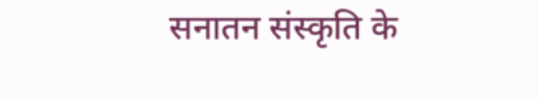सनातन संस्कृति के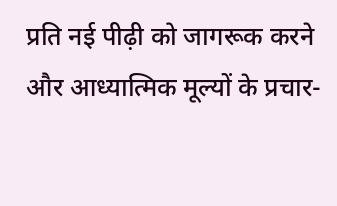प्रति नई पीढ़ी को जागरूक करने और आध्यात्मिक मूल्यों के प्रचार-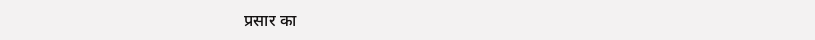प्रसार का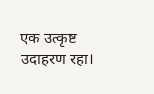एक उत्कृष्ट उदाहरण रहा।